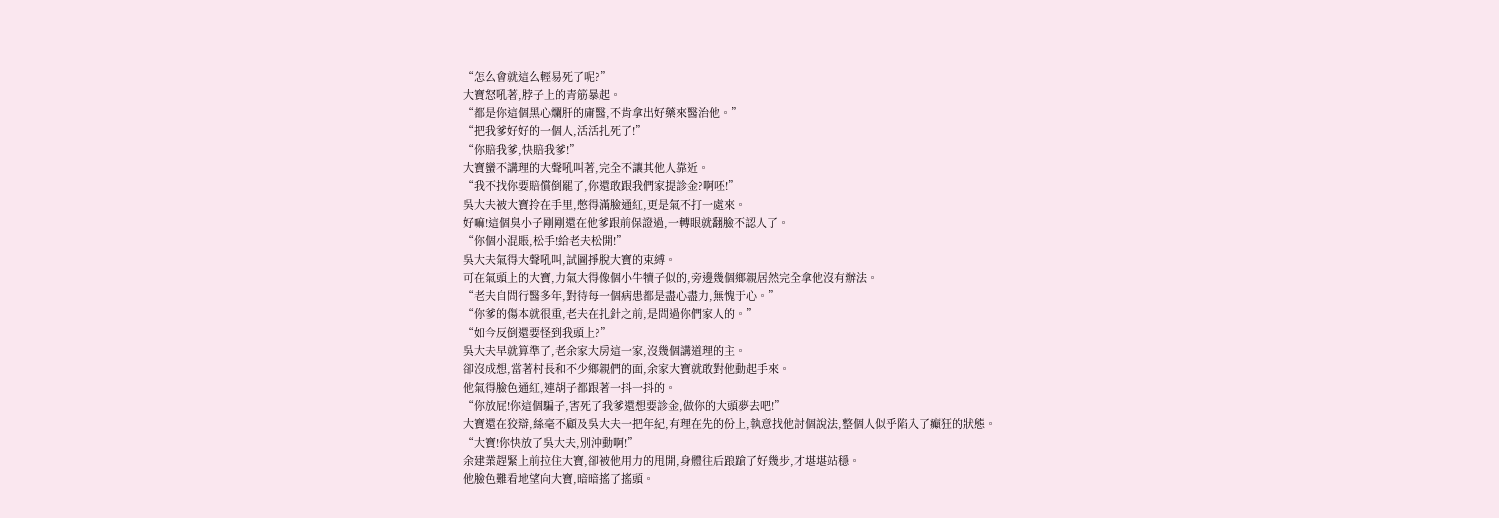“怎么會就這么輕易死了呢?”
大寶怒吼著,脖子上的青筋暴起。
“都是你這個黑心爛肝的庸醫,不肯拿出好藥來醫治他。”
“把我爹好好的一個人,活活扎死了!”
“你賠我爹,快賠我爹!”
大寶蠻不講理的大聲吼叫著,完全不讓其他人靠近。
“我不找你要賠償倒罷了,你還敢跟我們家提診金?啊呸!”
吳大夫被大寶拎在手里,憋得滿臉通紅,更是氣不打一處來。
好嘛!這個臭小子剛剛還在他爹跟前保證過,一轉眼就翻臉不認人了。
“你個小混賬,松手!給老夫松開!”
吳大夫氣得大聲吼叫,試圖掙脫大寶的束縛。
可在氣頭上的大寶,力氣大得像個小牛犢子似的,旁邊幾個鄉親居然完全拿他沒有辦法。
“老夫自問行醫多年,對待每一個病患都是盡心盡力,無愧于心。”
“你爹的傷本就很重,老夫在扎針之前,是問過你們家人的。”
“如今反倒還要怪到我頭上?”
吳大夫早就算準了,老余家大房這一家,沒幾個講道理的主。
卻沒成想,當著村長和不少鄉親們的面,余家大寶就敢對他動起手來。
他氣得臉色通紅,連胡子都跟著一抖一抖的。
“你放屁!你這個騙子,害死了我爹還想要診金,做你的大頭夢去吧!”
大寶還在狡辯,絲毫不顧及吳大夫一把年紀,有理在先的份上,執意找他討個說法,整個人似乎陷入了癲狂的狀態。
“大寶!你快放了吳大夫,別沖動啊!”
余建業趕緊上前拉住大寶,卻被他用力的甩開,身體往后踉蹌了好幾步,才堪堪站穩。
他臉色難看地望向大寶,暗暗搖了搖頭。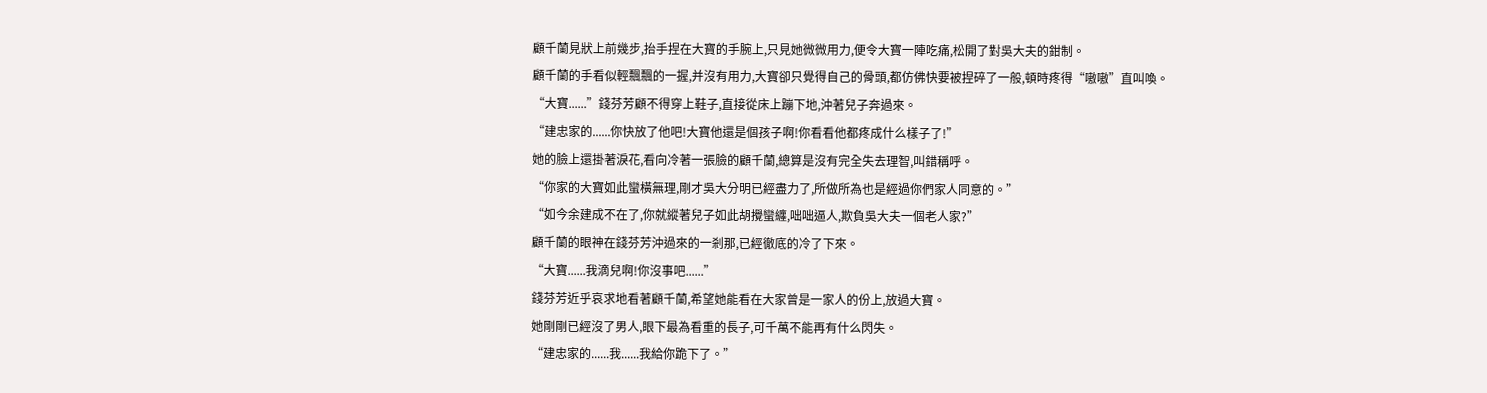顧千蘭見狀上前幾步,抬手捏在大寶的手腕上,只見她微微用力,便令大寶一陣吃痛,松開了對吳大夫的鉗制。
顧千蘭的手看似輕飄飄的一握,并沒有用力,大寶卻只覺得自己的骨頭,都仿佛快要被捏碎了一般,頓時疼得“嗷嗷”直叫喚。
“大寶......”錢芬芳顧不得穿上鞋子,直接從床上蹦下地,沖著兒子奔過來。
“建忠家的......你快放了他吧!大寶他還是個孩子啊!你看看他都疼成什么樣子了!”
她的臉上還掛著淚花,看向冷著一張臉的顧千蘭,總算是沒有完全失去理智,叫錯稱呼。
“你家的大寶如此蠻橫無理,剛才吳大分明已經盡力了,所做所為也是經過你們家人同意的。”
“如今余建成不在了,你就縱著兒子如此胡攪蠻纏,咄咄逼人,欺負吳大夫一個老人家?”
顧千蘭的眼神在錢芬芳沖過來的一剎那,已經徹底的冷了下來。
“大寶......我滴兒啊!你沒事吧......”
錢芬芳近乎哀求地看著顧千蘭,希望她能看在大家曾是一家人的份上,放過大寶。
她剛剛已經沒了男人,眼下最為看重的長子,可千萬不能再有什么閃失。
“建忠家的......我......我給你跪下了。”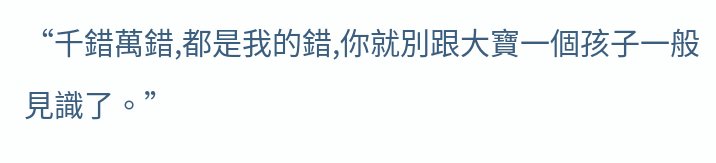“千錯萬錯,都是我的錯,你就別跟大寶一個孩子一般見識了。”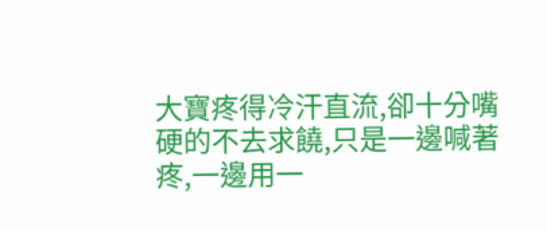大寶疼得冷汗直流,卻十分嘴硬的不去求饒,只是一邊喊著疼,一邊用一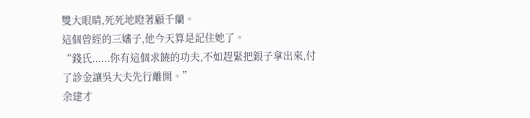雙大眼睛,死死地瞪著顧千蘭。
這個曾經的三嬸子,他今天算是記住她了。
“錢氏......你有這個求饒的功夫,不如趕緊把銀子拿出來,付了診金讓吳大夫先行離開。”
余建才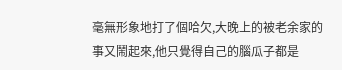毫無形象地打了個哈欠,大晚上的被老余家的事又鬧起來,他只覺得自己的腦瓜子都是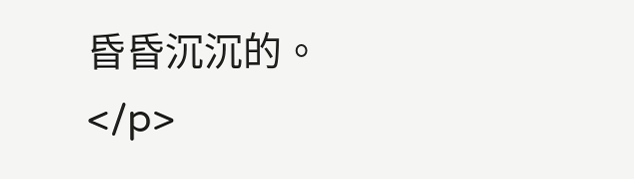昏昏沉沉的。</p>